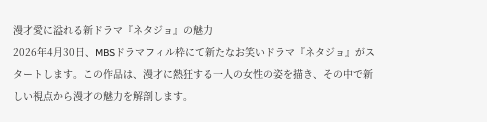漫才愛に溢れる新ドラマ『ネタジョ』の魅力
2026年4月30日、MBSドラマフィル枠にて新たなお笑いドラマ『ネタジョ』がスタートします。この作品は、漫才に熱狂する一人の女性の姿を描き、その中で新しい視点から漫才の魅力を解剖します。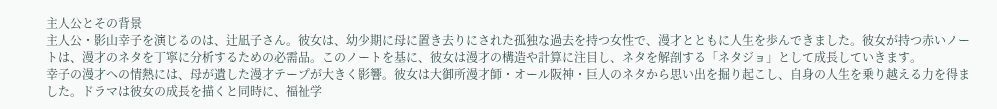主人公とその背景
主人公・影山幸子を演じるのは、辻凪子さん。彼女は、幼少期に母に置き去りにされた孤独な過去を持つ女性で、漫才とともに人生を歩んできました。彼女が持つ赤いノートは、漫才のネタを丁寧に分析するための必需品。このノートを基に、彼女は漫才の構造や計算に注目し、ネタを解剖する「ネタジョ」として成長していきます。
幸子の漫才への情熱には、母が遺した漫才テープが大きく影響。彼女は大御所漫才師・オール阪神・巨人のネタから思い出を掘り起こし、自身の人生を乗り越える力を得ました。ドラマは彼女の成長を描くと同時に、福祉学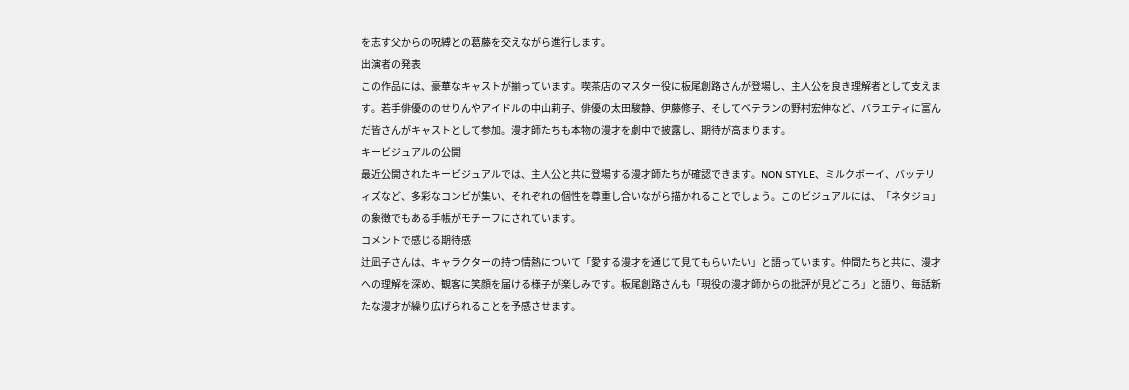を志す父からの呪縛との葛藤を交えながら進行します。
出演者の発表
この作品には、豪華なキャストが揃っています。喫茶店のマスター役に板尾創路さんが登場し、主人公を良き理解者として支えます。若手俳優ののせりんやアイドルの中山莉子、俳優の太田駿静、伊藤修子、そしてベテランの野村宏伸など、バラエティに富んだ皆さんがキャストとして参加。漫才師たちも本物の漫才を劇中で披露し、期待が高まります。
キービジュアルの公開
最近公開されたキービジュアルでは、主人公と共に登場する漫才師たちが確認できます。NON STYLE、ミルクボーイ、バッテリィズなど、多彩なコンビが集い、それぞれの個性を尊重し合いながら描かれることでしょう。このビジュアルには、「ネタジョ」の象徴でもある手帳がモチーフにされています。
コメントで感じる期待感
辻凪子さんは、キャラクターの持つ情熱について「愛する漫才を通じて見てもらいたい」と語っています。仲間たちと共に、漫才への理解を深め、観客に笑顔を届ける様子が楽しみです。板尾創路さんも「現役の漫才師からの批評が見どころ」と語り、毎話新たな漫才が繰り広げられることを予感させます。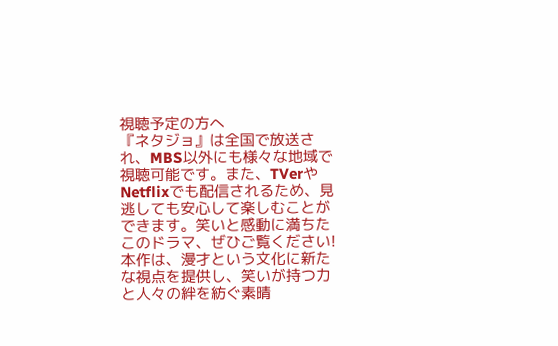視聴予定の方へ
『ネタジョ』は全国で放送され、MBS以外にも様々な地域で視聴可能です。また、TVerやNetflixでも配信されるため、見逃しても安心して楽しむことができます。笑いと感動に満ちたこのドラマ、ぜひご覧ください!
本作は、漫才という文化に新たな視点を提供し、笑いが持つ力と人々の絆を紡ぐ素晴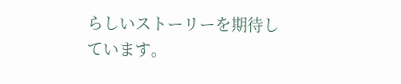らしいストーリーを期待しています。